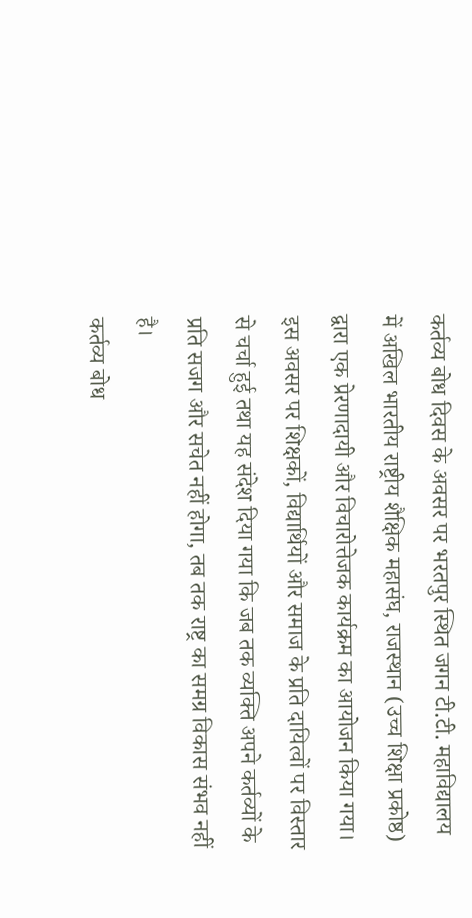कर्तव्य बोध दिवस के अवसर पर भरतपुर स्थित जगन टी.टी. महाविद्यालय में अखिल भारतीय राष्ट्रीय शैक्षिक महासंघ, राजस्थान (उच्च शिक्षा प्रकोष्ठ) द्वारा एक प्रेरणादायी और विचारोत्तेजक कार्यक्रम का आयोजन किया गया। इस अवसर पर शिक्षकों, विद्यार्थियों और समाज के प्रति दायित्वों पर विस्तार से चर्चा हुई तथा यह संदेश दिया गया कि जब तक व्यक्ति अपने कर्तव्यों के प्रति सजग और सचेत नहीं होगा, तब तक राष्ट्र का समग्र विकास संभव नहीं है।
कर्तव्य बोध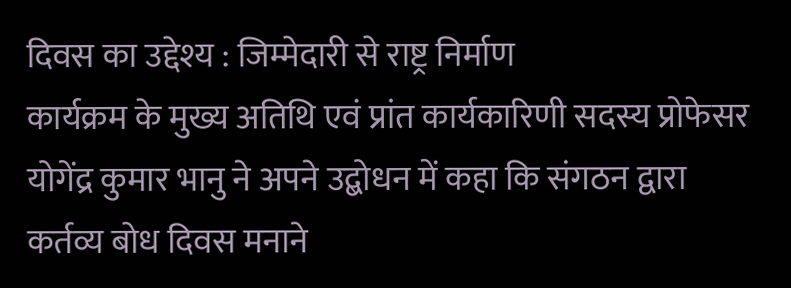दिवस का उद्देश्य : जिम्मेदारी से राष्ट्र निर्माण
कार्यक्रम के मुख्य अतिथि एवं प्रांत कार्यकारिणी सदस्य प्रोफेसर योगेंद्र कुमार भानु ने अपने उद्बोधन में कहा कि संगठन द्वारा कर्तव्य बोध दिवस मनाने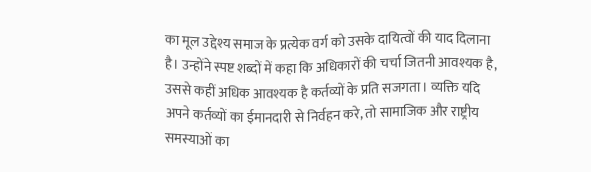का मूल उद्देश्य समाज के प्रत्येक वर्ग को उसके दायित्वों की याद दिलाना है। उन्होंने स्पष्ट शब्दों में कहा कि अधिकारों की चर्चा जितनी आवश्यक है, उससे कहीं अधिक आवश्यक है कर्तव्यों के प्रति सजगता। व्यक्ति यदि अपने कर्तव्यों का ईमानदारी से निर्वहन करे, तो सामाजिक और राष्ट्रीय समस्याओं का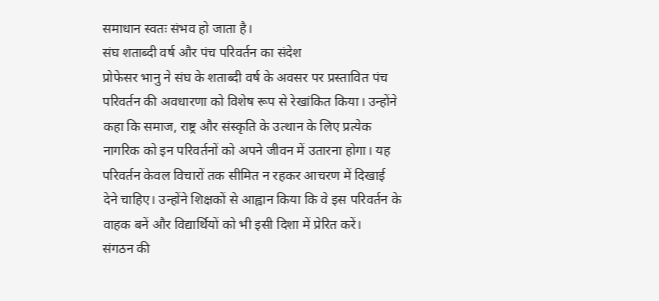समाधान स्वतः संभव हो जाता है।
संघ शताब्दी वर्ष और पंच परिवर्तन का संदेश
प्रोफेसर भानु ने संघ के शताब्दी वर्ष के अवसर पर प्रस्तावित पंच परिवर्तन की अवधारणा को विशेष रूप से रेखांकित किया। उन्होंने कहा कि समाज, राष्ट्र और संस्कृति के उत्थान के लिए प्रत्येक नागरिक को इन परिवर्तनों को अपने जीवन में उतारना होगा। यह परिवर्तन केवल विचारों तक सीमित न रहकर आचरण में दिखाई देने चाहिए। उन्होंने शिक्षकों से आह्वान किया कि वे इस परिवर्तन के वाहक बनें और विद्यार्थियों को भी इसी दिशा में प्रेरित करें।
संगठन की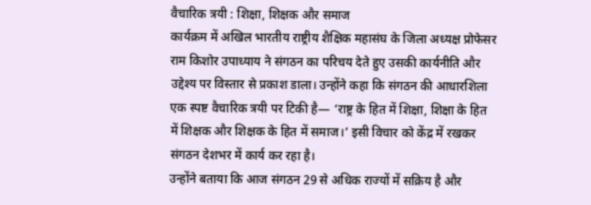वैचारिक त्रयी : शिक्षा, शिक्षक और समाज
कार्यक्रम में अखिल भारतीय राष्ट्रीय शैक्षिक महासंघ के जिला अध्यक्ष प्रोफेसर राम किशोर उपाध्याय ने संगठन का परिचय देते हुए उसकी कार्यनीति और उद्देश्य पर विस्तार से प्रकाश डाला। उन्होंने कहा कि संगठन की आधारशिला एक स्पष्ट वैचारिक त्रयी पर टिकी है— ‘राष्ट्र के हित में शिक्षा, शिक्षा के हित में शिक्षक और शिक्षक के हित में समाज।’ इसी विचार को केंद्र में रखकर संगठन देशभर में कार्य कर रहा है।
उन्होंने बताया कि आज संगठन 29 से अधिक राज्यों में सक्रिय है और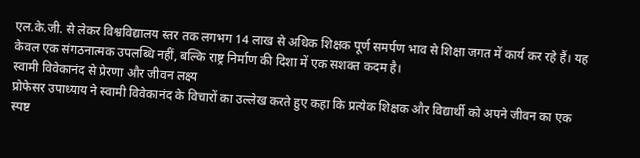एल.के.जी. से लेकर विश्वविद्यालय स्तर तक लगभग 14 लाख से अधिक शिक्षक पूर्ण समर्पण भाव से शिक्षा जगत में कार्य कर रहे हैं। यह केवल एक संगठनात्मक उपलब्धि नहीं, बल्कि राष्ट्र निर्माण की दिशा में एक सशक्त कदम है।
स्वामी विवेकानंद से प्रेरणा और जीवन लक्ष्य
प्रोफेसर उपाध्याय ने स्वामी विवेकानंद के विचारों का उल्लेख करते हुए कहा कि प्रत्येक शिक्षक और विद्यार्थी को अपने जीवन का एक स्पष्ट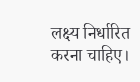लक्ष्य निर्धारित करना चाहिए।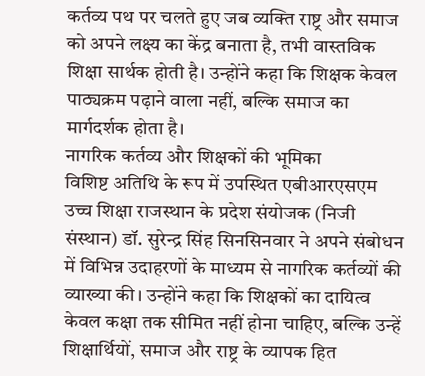कर्तव्य पथ पर चलते हुए जब व्यक्ति राष्ट्र और समाज को अपने लक्ष्य का केंद्र बनाता है, तभी वास्तविक शिक्षा सार्थक होती है। उन्होंने कहा कि शिक्षक केवल पाठ्यक्रम पढ़ाने वाला नहीं, बल्कि समाज का मार्गदर्शक होता है।
नागरिक कर्तव्य और शिक्षकों की भूमिका
विशिष्ट अतिथि के रूप में उपस्थित एबीआरएसएम उच्च शिक्षा राजस्थान के प्रदेश संयोजक (निजी संस्थान) डॉ. सुरेन्द्र सिंह सिनसिनवार ने अपने संबोधन में विभिन्न उदाहरणों के माध्यम से नागरिक कर्तव्यों की व्याख्या की। उन्होंने कहा कि शिक्षकों का दायित्व केवल कक्षा तक सीमित नहीं होना चाहिए, बल्कि उन्हें शिक्षार्थियों, समाज और राष्ट्र के व्यापक हित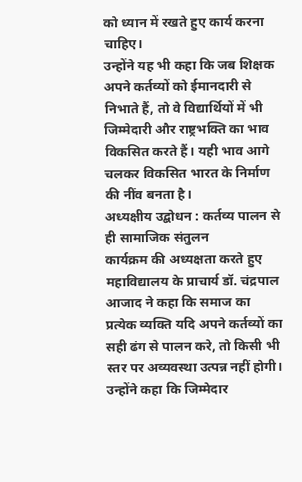को ध्यान में रखते हुए कार्य करना चाहिए।
उन्होंने यह भी कहा कि जब शिक्षक अपने कर्तव्यों को ईमानदारी से निभाते हैं, तो वे विद्यार्थियों में भी जिम्मेदारी और राष्ट्रभक्ति का भाव विकसित करते हैं। यही भाव आगे चलकर विकसित भारत के निर्माण की नींव बनता है।
अध्यक्षीय उद्बोधन : कर्तव्य पालन से ही सामाजिक संतुलन
कार्यक्रम की अध्यक्षता करते हुए महाविद्यालय के प्राचार्य डॉ. चंद्रपाल आजाद ने कहा कि समाज का प्रत्येक व्यक्ति यदि अपने कर्तव्यों का सही ढंग से पालन करे, तो किसी भी स्तर पर अव्यवस्था उत्पन्न नहीं होगी। उन्होंने कहा कि जिम्मेदार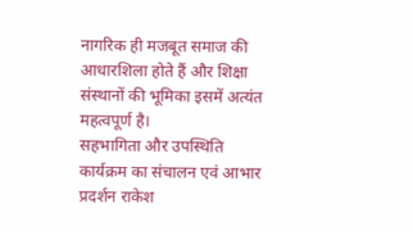नागरिक ही मजबूत समाज की आधारशिला होते हैं और शिक्षा संस्थानों की भूमिका इसमें अत्यंत महत्वपूर्ण है।
सहभागिता और उपस्थिति
कार्यक्रम का संचालन एवं आभार प्रदर्शन राकेश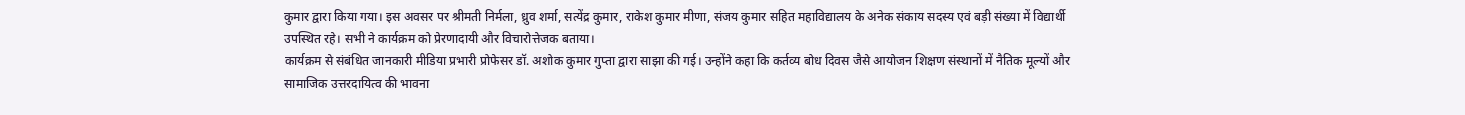कुमार द्वारा किया गया। इस अवसर पर श्रीमती निर्मला, ध्रुव शर्मा, सत्येंद्र कुमार, राकेश कुमार मीणा, संजय कुमार सहित महाविद्यालय के अनेक संकाय सदस्य एवं बड़ी संख्या में विद्यार्थी उपस्थित रहे। सभी ने कार्यक्रम को प्रेरणादायी और विचारोत्तेजक बताया।
कार्यक्रम से संबंधित जानकारी मीडिया प्रभारी प्रोफेसर डॉ. अशोक कुमार गुप्ता द्वारा साझा की गई। उन्होंने कहा कि कर्तव्य बोध दिवस जैसे आयोजन शिक्षण संस्थानों में नैतिक मूल्यों और सामाजिक उत्तरदायित्व की भावना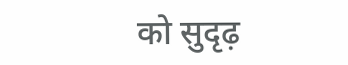को सुदृढ़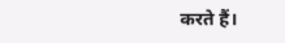करते हैं।